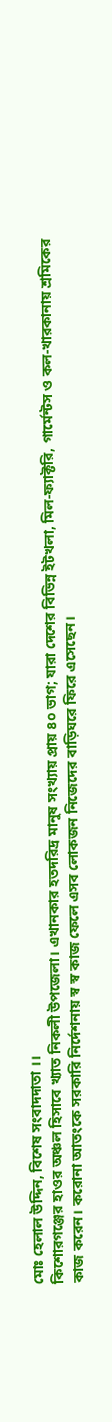মোঃ হেলাল উদ্দিন, বিশেষ সংবাদদাতা ।।
কিশোরগঞ্জের হাওর অঞ্চল হিসাবে খ্যাত নিকলী উপজেলা। এখানকার হতদরিদ্র মানুষ সংখ্যায় প্রায় ৪০ ভাগ; যারা দেশের বিভিন্ন ইটখলা, মিল-ফ্যাক্টরি, গার্মেন্টস ও কল-খারকানায় শ্রমিকের কাজ করেন। করোনা আতংকে সরকারি নির্দেশনায় স্ব স্ব কাজ ফেলে এসব লোকজন নিজেদের বাড়িঘরে ফিরে এসেছেন।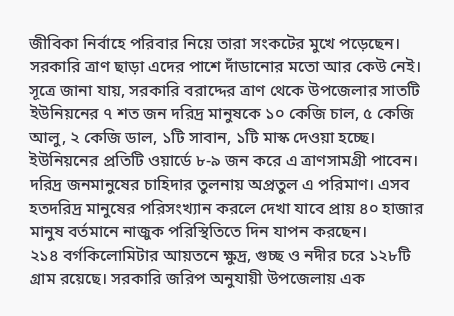জীবিকা নির্বাহে পরিবার নিয়ে তারা সংকটের মুখে পড়েছেন। সরকারি ত্রাণ ছাড়া এদের পাশে দাঁডানোর মতো আর কেউ নেই।
সূত্রে জানা যায়, সরকারি বরাদ্দের ত্রাণ থেকে উপজেলার সাতটি ইউনিয়নের ৭ শত জন দরিদ্র মানুষকে ১০ কেজি চাল, ৫ কেজি আলু, ২ কেজি ডাল, ১টি সাবান, ১টি মাস্ক দেওয়া হচ্ছে। ইউনিয়নের প্রতিটি ওয়ার্ডে ৮-৯ জন করে এ ত্রাণসামগ্রী পাবেন। দরিদ্র জনমানুষের চাহিদার তুলনায় অপ্রতুল এ পরিমাণ। এসব হতদরিদ্র মানুষের পরিসংখ্যান করলে দেখা যাবে প্রায় ৪০ হাজার মানুষ বর্তমানে নাজুক পরিস্থিতিতে দিন যাপন করছেন।
২১৪ বর্গকিলোমিটার আয়তনে ক্ষুদ্র, গুচ্ছ ও নদীর চরে ১২৮টি গ্রাম রয়েছে। সরকারি জরিপ অনুযায়ী উপজেলায় এক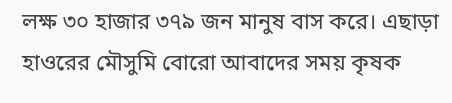লক্ষ ৩০ হাজার ৩৭৯ জন মানুষ বাস করে। এছাড়া হাওরের মৌসুমি বোরো আবাদের সময় কৃষক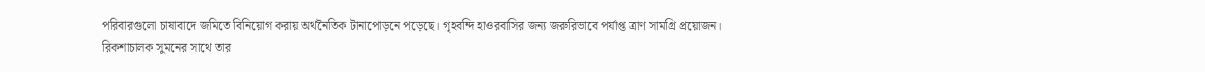পরিবারগুলো চাষাবাদে জমিতে বিনিয়োগ করায় অর্থনৈতিক টানাপোড়নে পড়েছে। গৃহবন্দি হাওরবাসির জন্য জরুরিভাবে পর্যাপ্ত ত্রাণ সামগ্রি প্রয়োজন।
রিকশাচালক সুমনের সাথে তার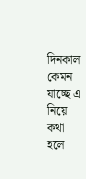দিনকাল কেমন যাচ্ছে এ নিয়ে কথা হলে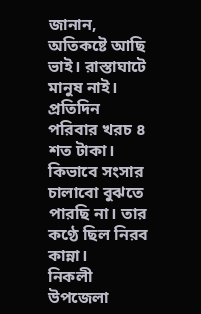জানান, অতিকষ্টে আছি ভাই। রাস্তাঘাটে মানুষ নাই। প্রতিদিন পরিবার খরচ ৪ শত টাকা। কিভাবে সংসার চালাবো বুঝতে পারছি না। তার কণ্ঠে ছিল নিরব কান্না।
নিকলী উপজেলা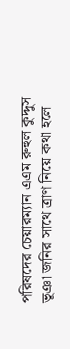পরিষদের চেয়ারম্যান এএম রুহুল কুদ্দুস ভূঞা জনির সাথে ত্রাণ নিয়ে কথা হলে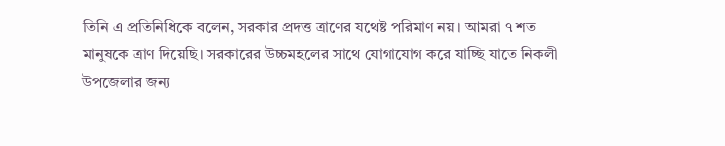তিনি এ প্রতিনিধিকে বলেন, সরকার প্রদত্ত ত্রাণের যথেষ্ট পরিমাণ নয়। আমরা ৭ শত মানুষকে ত্রাণ দিয়েছি। সরকারের উচ্চমহলের সাথে যোগাযোগ করে যাচ্ছি যাতে নিকলী উপজেলার জন্য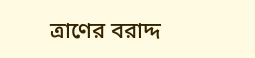ত্রাণের বরাদ্দ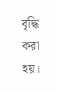বৃদ্ধি করা হয়।